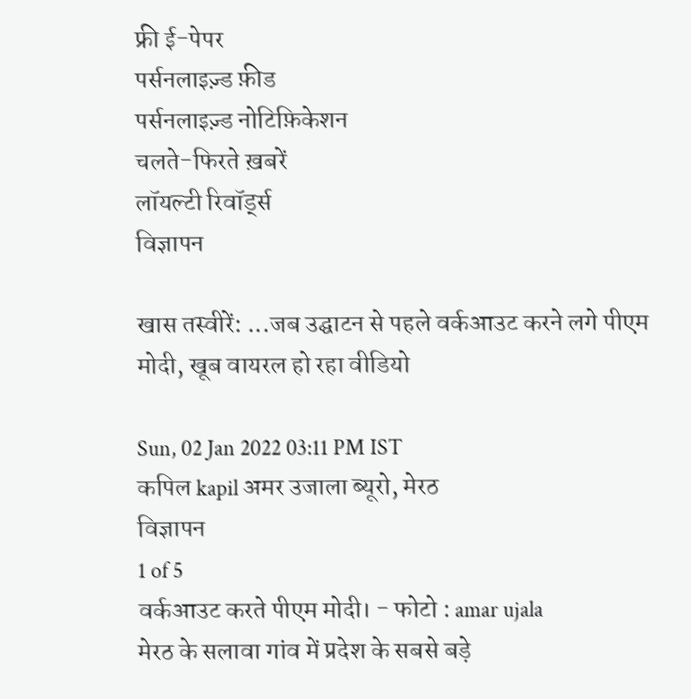फ्री ई-पेपर
पर्सनलाइज़्ड फ़ीड
पर्सनलाइज़्ड नोटिफ़िकेशन
चलते-फिरते ख़बरें
लॉयल्टी रिवॉर्ड्स
विज्ञापन

खास तस्वीरें: ...जब उद्घाटन से पहले वर्कआउट करने लगे पीएम मोदी, खूब वायरल हो रहा वीडियो

Sun, 02 Jan 2022 03:11 PM IST
कपिल kapil अमर उजाला ब्यूरो, मेरठ
विज्ञापन
1 of 5
वर्कआउट करते पीएम मोदी। - फोटो : amar ujala
मेरठ के सलावा गांव में प्रदेश के सबसे बड़े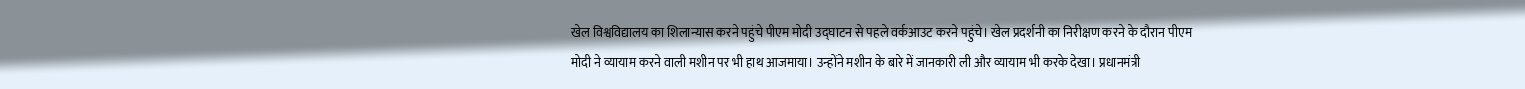खेल विश्वविद्यालय का शिलान्यास करने पहुंचे पीएम मोदी उद्घाटन से पहले वर्कआउट करने पहुंचे। खेल प्रदर्शनी का निरीक्षण करने के दौरान पीएम मोदी ने व्यायाम करने वाली मशीन पर भी हाथ आजमाया। उन्होंने मशीन के बारे में जानकारी ली और व्यायाम भी करके देखा। प्रधानमंत्री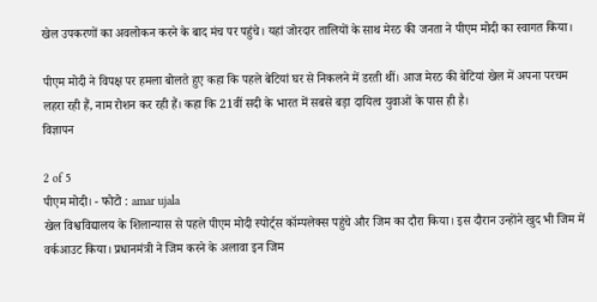खेल उपकरणों का अवलोकन करने के बाद मंच पर पहुंचे। यहां जोरदार तालियों के साथ मेरठ की जनता ने पीएम मोदी का स्वागत किया।

पीएम मोदी ने विपक्ष पर हमला बोलते हुए कहा कि पहले बेटियां घर से निकलने में डरती थीं। आज मेरठ की बेटियां खेल में अपना परचम लहरा रही हैं, नाम रोशन कर रही हैं। कहा कि 21वीं सदी के भारत में सबसे बड़ा दायित्व युवाओं के पास ही है।
विज्ञापन

2 of 5
पीएम मोदी। - फोटो : amar ujala
खेल विश्वविद्यालय के शिलान्यास से पहले पीएम मोदी स्पोर्ट्स कॉम्पलेक्स पहुंचे और जिम का दौरा किया। इस दौरान उन्होंने खुद भी जिम में वर्कआउट किया। प्रधानमंत्री ने जिम करने के अलावा इन जिम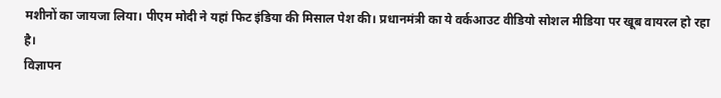मशीनों का जायजा लिया। पीएम मोदी ने यहां फिट इंडिया की मिसाल पेश की। प्रधानमंत्री का ये वर्कआउट वीडियो सोशल मीडिया पर खूब वायरल हो रहा है।
विज्ञापन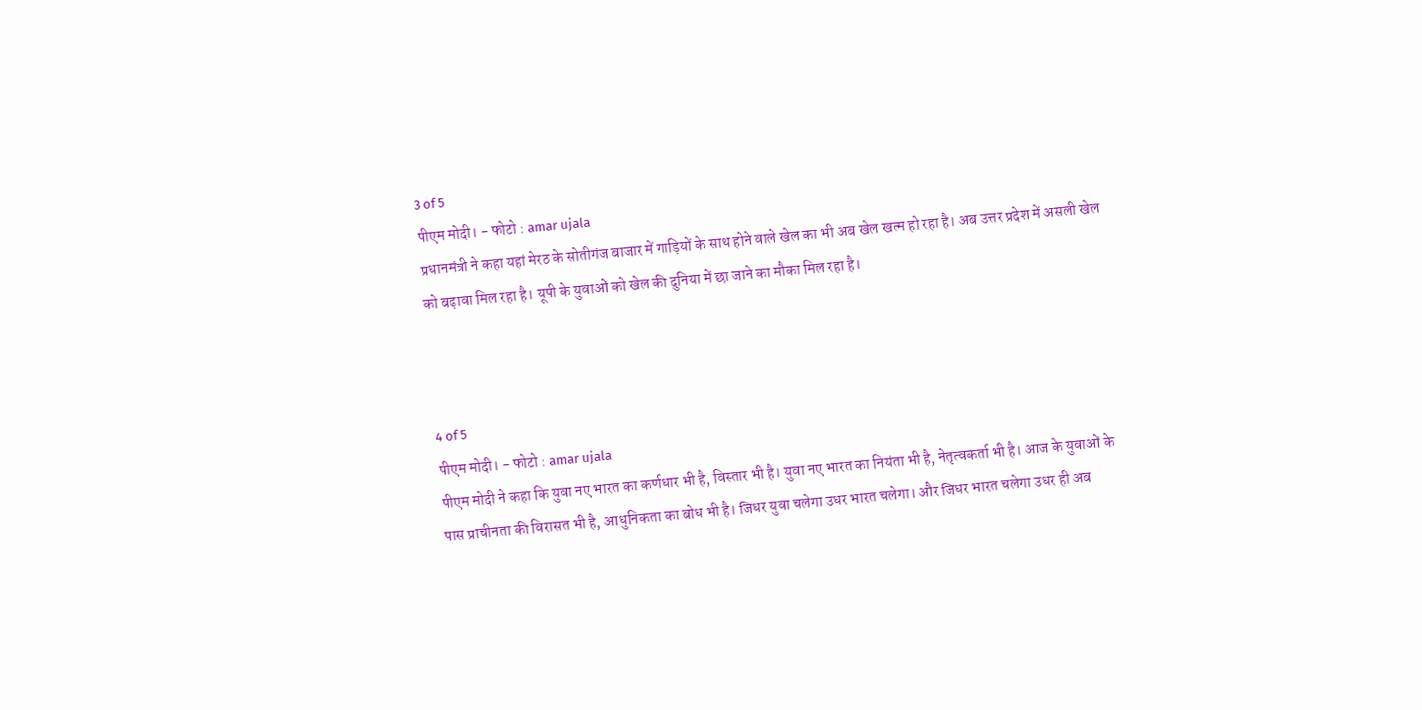3 of 5
पीएम मोदी। - फोटो : amar ujala
प्रधानमंत्री ने कहा यहां मेरठ के सोतीगंज बाजार में गाड़ियों के साथ होने वाले खेल का भी अब खेल खत्म हो रहा है। अब उत्तर प्रदेश में असली खेल को बढ़ावा मिल रहा है। यूपी के युवाओं को खेल की दुनिया में छा जाने का मौका मिल रहा है।



4 of 5
पीएम मोदी। - फोटो : amar ujala
पीएम मोदी ने कहा कि युवा नए भारत का कर्णधार भी है, विस्तार भी है। युवा नए भारत का नियंता भी है, नेतृत्वकर्ता भी है। आज के युवाओं के पास प्राचीनता की विरासत भी है, आधुनिकता का बोध भी है। जिधर युवा चलेगा उधर भारत चलेगा। और जिधर भारत चलेगा उधर ही अब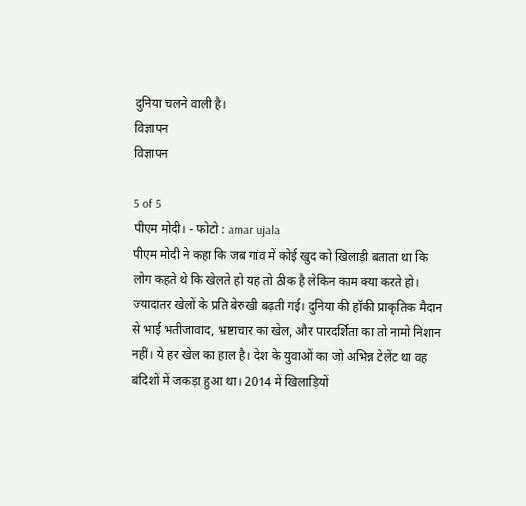दुनिया चलने वाली है।
विज्ञापन
विज्ञापन

5 of 5
पीएम मोदी। - फोटो : amar ujala
पीएम मोदी ने कहा कि जब गांव में कोई खुद को खिलाड़ी बताता था कि लोग कहते थे कि खेलते हो यह तो ठीक है लेकिन काम क्या करते हो। ज्यादातर खेलों के प्रति बेरुखी बढ़ती गई। दुनिया की हॉकी प्राकृतिक मैदान से भाई भतीजावाद, भ्रष्टाचार का खेल, और पारदर्शिता का तो नामो निशान नहीं। ये हर खेल का हाल है। देश के युवाओं का जो अभिन्न टेलेंट था वह बंदिशों में जकड़ा हुआ था। 2014 में खिलाड़ियों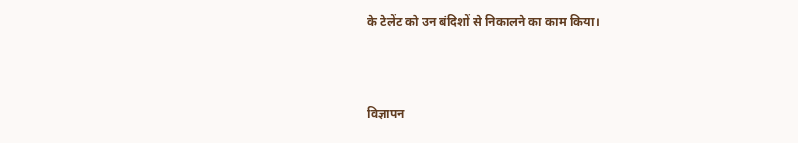के टेलेंट को उन बंदिशों से निकालने का काम किया।



विज्ञापन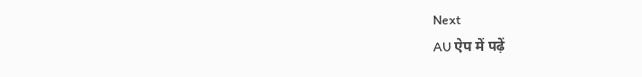Next
AU ऐप में पढ़ें